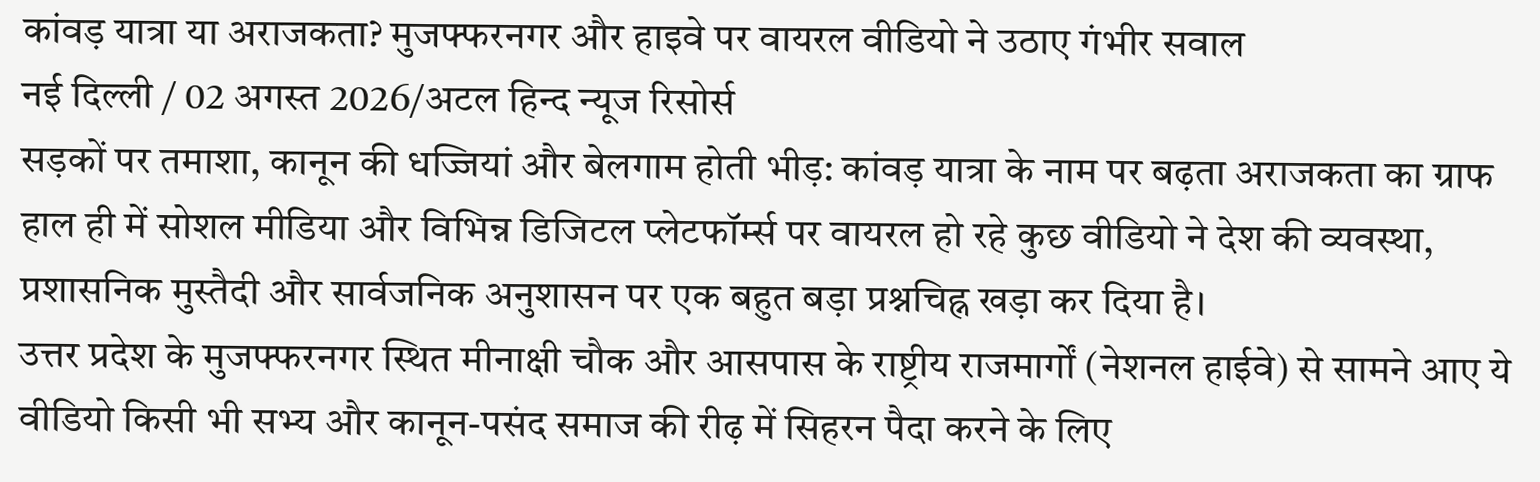कांवड़ यात्रा या अराजकता? मुजफ्फरनगर और हाइवे पर वायरल वीडियो ने उठाए गंभीर सवाल
नई दिल्ली / 02 अगस्त 2026/अटल हिन्द न्यूज रिसोर्स
सड़कों पर तमाशा, कानून की धज्जियां और बेलगाम होती भीड़: कांवड़ यात्रा के नाम पर बढ़ता अराजकता का ग्राफ
हाल ही में सोशल मीडिया और विभिन्न डिजिटल प्लेटफॉर्म्स पर वायरल हो रहे कुछ वीडियो ने देश की व्यवस्था, प्रशासनिक मुस्तैदी और सार्वजनिक अनुशासन पर एक बहुत बड़ा प्रश्नचिह्न खड़ा कर दिया है।
उत्तर प्रदेश के मुजफ्फरनगर स्थित मीनाक्षी चौक और आसपास के राष्ट्रीय राजमार्गों (नेशनल हाईवे) से सामने आए ये वीडियो किसी भी सभ्य और कानून-पसंद समाज की रीढ़ में सिहरन पैदा करने के लिए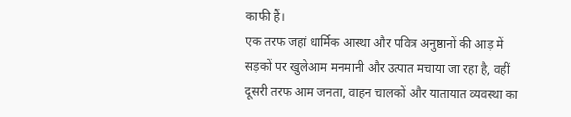काफी हैं।
एक तरफ जहां धार्मिक आस्था और पवित्र अनुष्ठानों की आड़ में सड़कों पर खुलेआम मनमानी और उत्पात मचाया जा रहा है, वहीं दूसरी तरफ आम जनता, वाहन चालकों और यातायात व्यवस्था का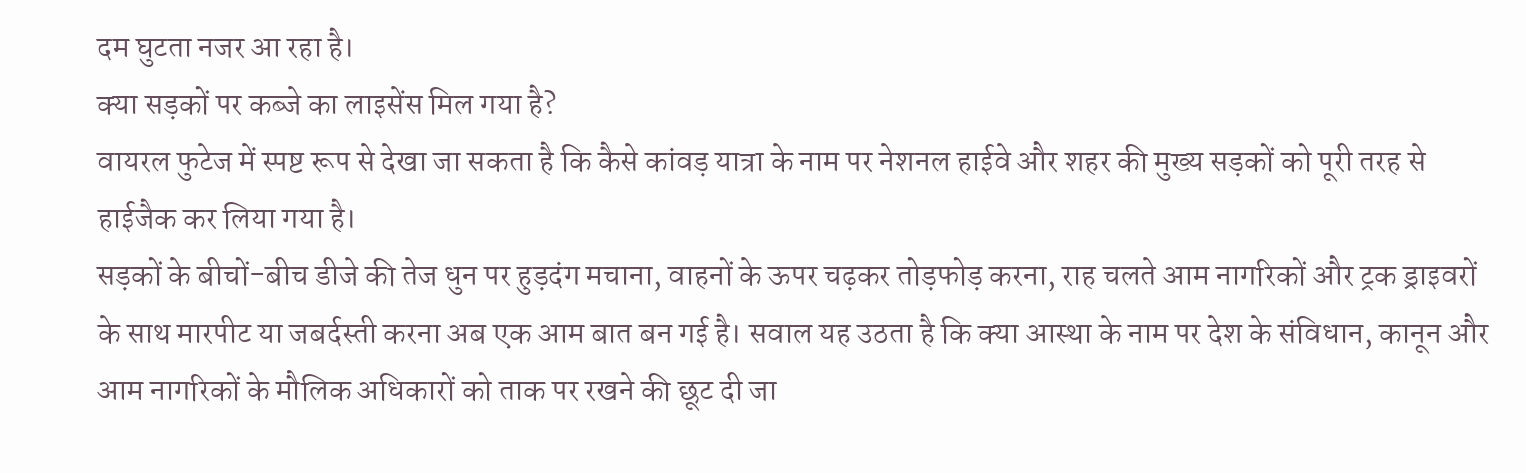दम घुटता नजर आ रहा है।
क्या सड़कों पर कब्जे का लाइसेंस मिल गया है?
वायरल फुटेज में स्पष्ट रूप से देखा जा सकता है कि कैसे कांवड़ यात्रा के नाम पर नेशनल हाईवे और शहर की मुख्य सड़कों को पूरी तरह से हाईजैक कर लिया गया है।
सड़कों के बीचों-बीच डीजे की तेज धुन पर हुड़दंग मचाना, वाहनों के ऊपर चढ़कर तोड़फोड़ करना, राह चलते आम नागरिकों और ट्रक ड्राइवरों के साथ मारपीट या जबर्दस्ती करना अब एक आम बात बन गई है। सवाल यह उठता है कि क्या आस्था के नाम पर देश के संविधान, कानून और आम नागरिकों के मौलिक अधिकारों को ताक पर रखने की छूट दी जा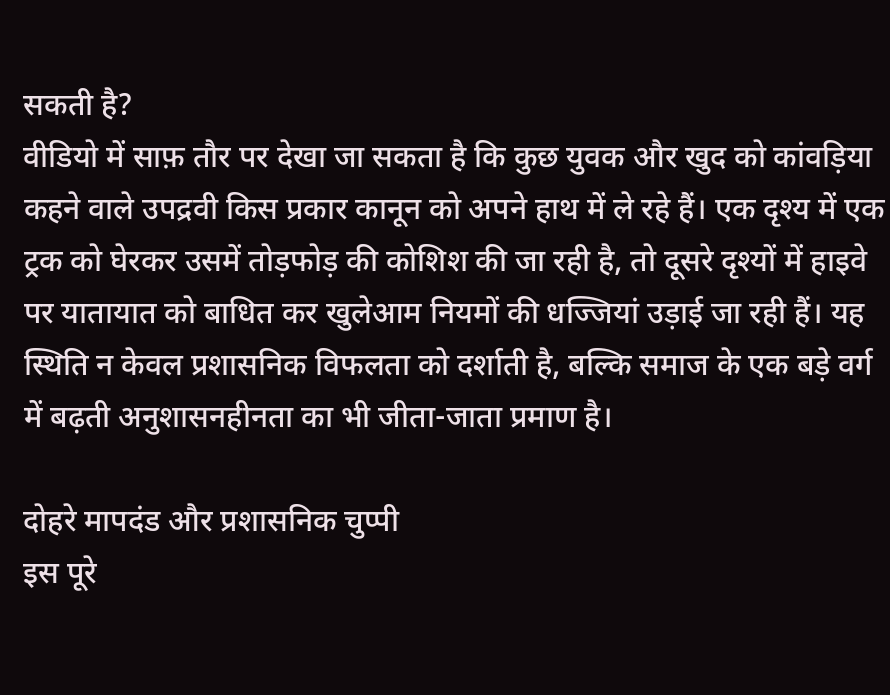सकती है?
वीडियो में साफ़ तौर पर देखा जा सकता है कि कुछ युवक और खुद को कांवड़िया कहने वाले उपद्रवी किस प्रकार कानून को अपने हाथ में ले रहे हैं। एक दृश्य में एक ट्रक को घेरकर उसमें तोड़फोड़ की कोशिश की जा रही है, तो दूसरे दृश्यों में हाइवे पर यातायात को बाधित कर खुलेआम नियमों की धज्जियां उड़ाई जा रही हैं। यह स्थिति न केवल प्रशासनिक विफलता को दर्शाती है, बल्कि समाज के एक बड़े वर्ग में बढ़ती अनुशासनहीनता का भी जीता-जाता प्रमाण है।

दोहरे मापदंड और प्रशासनिक चुप्पी
इस पूरे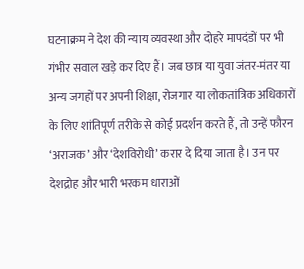घटनाक्रम ने देश की न्याय व्यवस्था और दोहरे मापदंडों पर भी गंभीर सवाल खड़े कर दिए हैं। जब छात्र या युवा जंतर-मंतर या अन्य जगहों पर अपनी शिक्षा, रोजगार या लोकतांत्रिक अधिकारों के लिए शांतिपूर्ण तरीके से कोई प्रदर्शन करते हैं, तो उन्हें फौरन ‘अराजक’ और ‘देशविरोधी’ करार दे दिया जाता है। उन पर देशद्रोह और भारी भरकम धाराओं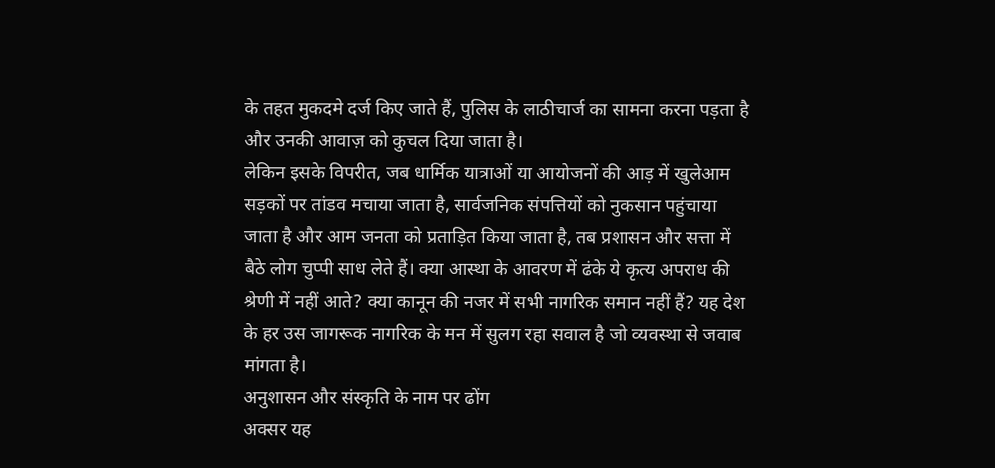के तहत मुकदमे दर्ज किए जाते हैं, पुलिस के लाठीचार्ज का सामना करना पड़ता है और उनकी आवाज़ को कुचल दिया जाता है।
लेकिन इसके विपरीत, जब धार्मिक यात्राओं या आयोजनों की आड़ में खुलेआम सड़कों पर तांडव मचाया जाता है, सार्वजनिक संपत्तियों को नुकसान पहुंचाया जाता है और आम जनता को प्रताड़ित किया जाता है, तब प्रशासन और सत्ता में बैठे लोग चुप्पी साध लेते हैं। क्या आस्था के आवरण में ढंके ये कृत्य अपराध की श्रेणी में नहीं आते? क्या कानून की नजर में सभी नागरिक समान नहीं हैं? यह देश के हर उस जागरूक नागरिक के मन में सुलग रहा सवाल है जो व्यवस्था से जवाब मांगता है।
अनुशासन और संस्कृति के नाम पर ढोंग
अक्सर यह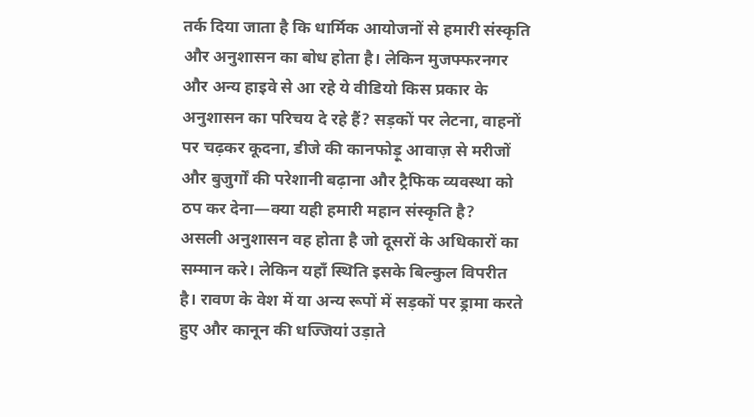तर्क दिया जाता है कि धार्मिक आयोजनों से हमारी संस्कृति और अनुशासन का बोध होता है। लेकिन मुजफ्फरनगर और अन्य हाइवे से आ रहे ये वीडियो किस प्रकार के अनुशासन का परिचय दे रहे हैं? सड़कों पर लेटना, वाहनों पर चढ़कर कूदना, डीजे की कानफोड़ू आवाज़ से मरीजों और बुजुर्गों की परेशानी बढ़ाना और ट्रैफिक व्यवस्था को ठप कर देना—क्या यही हमारी महान संस्कृति है?
असली अनुशासन वह होता है जो दूसरों के अधिकारों का सम्मान करे। लेकिन यहाँ स्थिति इसके बिल्कुल विपरीत है। रावण के वेश में या अन्य रूपों में सड़कों पर ड्रामा करते हुए और कानून की धज्जियां उड़ाते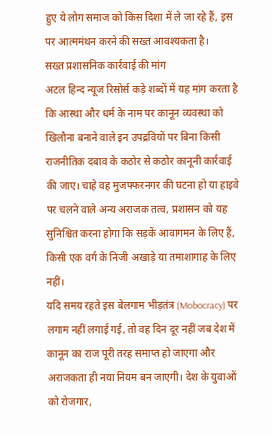हुए ये लोग समाज को किस दिशा में ले जा रहे हैं, इस पर आत्ममंथन करने की सख्त आवश्यकता है।
सख्त प्रशासनिक कार्रवाई की मांग
अटल हिन्द न्यूज रिसोर्स कड़े शब्दों में यह मांग करता है कि आस्था और धर्म के नाम पर कानून व्यवस्था को खिलौना बनाने वाले इन उपद्रवियों पर बिना किसी राजनीतिक दबाव के कठोर से कठोर कानूनी कार्रवाई की जाए। चाहे वह मुजफ्फरनगर की घटना हो या हाइवे पर चलने वाले अन्य अराजक तत्व, प्रशासन को यह सुनिश्चित करना होगा कि सड़कें आवागमन के लिए हैं, किसी एक वर्ग के निजी अखाड़े या तमाशागाह के लिए नहीं।
यदि समय रहते इस बेलगाम भीड़तंत्र (Mobocracy) पर लगाम नहीं लगाई गई, तो वह दिन दूर नहीं जब देश में कानून का राज पूरी तरह समाप्त हो जाएगा और अराजकता ही नया नियम बन जाएगी। देश के युवाओं को रोजगार,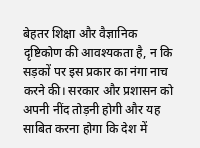बेहतर शिक्षा और वैज्ञानिक दृष्टिकोण की आवश्यकता है, न कि सड़कों पर इस प्रकार का नंगा नाच करने की। सरकार और प्रशासन को अपनी नींद तोड़नी होगी और यह साबित करना होगा कि देश में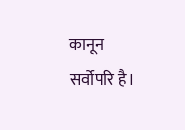कानून सर्वोपरि है।